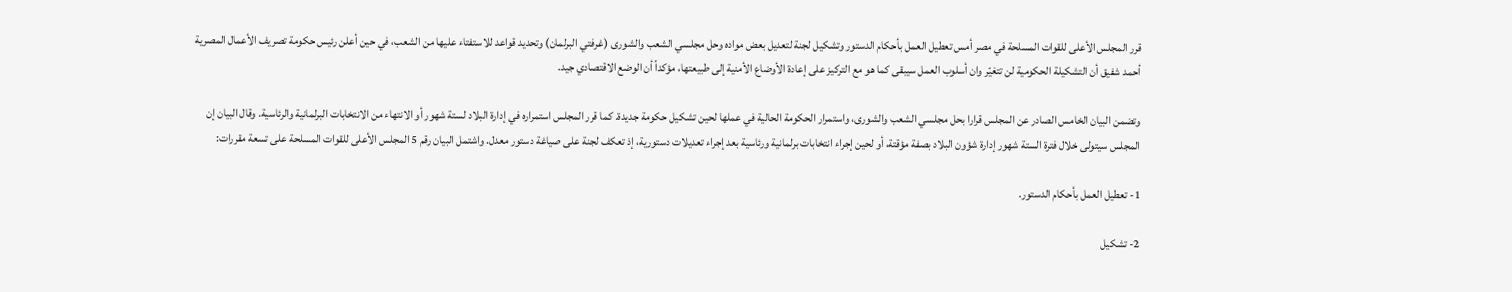قرر المجلس الأعلى للقوات المسلحة في مصر أمس تعطيل العمل بأحكام الدستور وتشكيل لجنة لتعديل بعض مواده وحل مجلسي الشعب والشورى (غرفتي البرلمان) وتحديد قواعد للاستفتاء عليها من الشعب، في حين أعلن رئيس حكومة تصريف الأعمال المصرية أحمد شفيق أن التشكيلة الحكومية لن تتغيّر وان أسلوب العمل سيبقى كما هو مع التركيز على إعادة الأوضاع الأمنية إلى طبيعتها، مؤكداً أن الوضع الاقتصادي جيد.

وتضمن البيان الخامس الصادر عن المجلس قرارا بحل مجلسي الشعب والشورى، واستمرار الحكومة الحالية في عملها لحين تشكيل حكومة جديدة. كما قرر المجلس استمراره في إدارة البلاد لستة شهور أو الانتهاء من الانتخابات البرلمانية والرئاسية. وقال البيان إن المجلس سيتولى خلال فترة الستة شهور إدارة شؤون البلاد بصفة مؤقتة، أو لحين إجراء انتخابات برلمانية ورئاسية بعد إجراء تعديلات دستورية، إذ تعكف لجنة على صياغة دستور معدل. واشتمل البيان رقم 5 المجلس الأعلى للقوات المسلحة على تسعة مقررات:

1- تعطيل العمل بأحكام الدستور.

2- تشكيل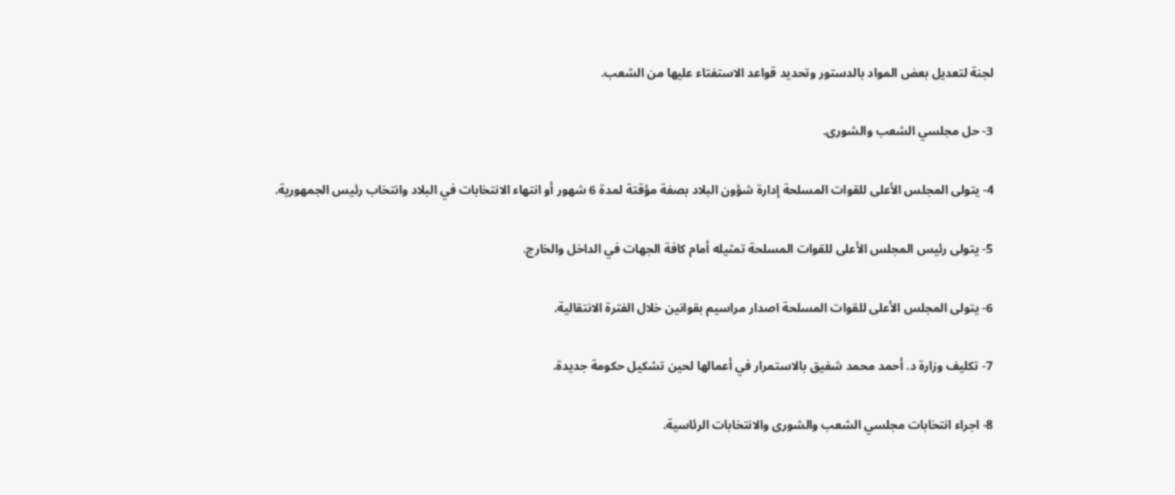لجنة لتعديل بعض المواد بالدستور وتحديد قواعد الاستفتاء عليها من الشعب.

3- حل مجلسي الشعب والشورى.

4- يتولى المجلس الأعلى للقوات المسلحة إدارة شؤون البلاد بصفة مؤقتة لمدة 6 شهور أو انتهاء الانتخابات في البلاد وانتخاب رئيس الجمهورية.

5- يتولى رئيس المجلس الأعلى للقوات المسلحة تمثيله أمام كافة الجهات في الداخل والخارج.

6- يتولى المجلس الأعلى للقوات المسلحة اصدار مراسيم بقوانين خلال الفترة الانتقالية.

7- تكليف وزارة د. أحمد محمد شفيق بالاستمرار في أعمالها لحين تشكيل حكومة جديدة.

8- اجراء انتخابات مجلسي الشعب والشورى والانتخابات الرئاسية.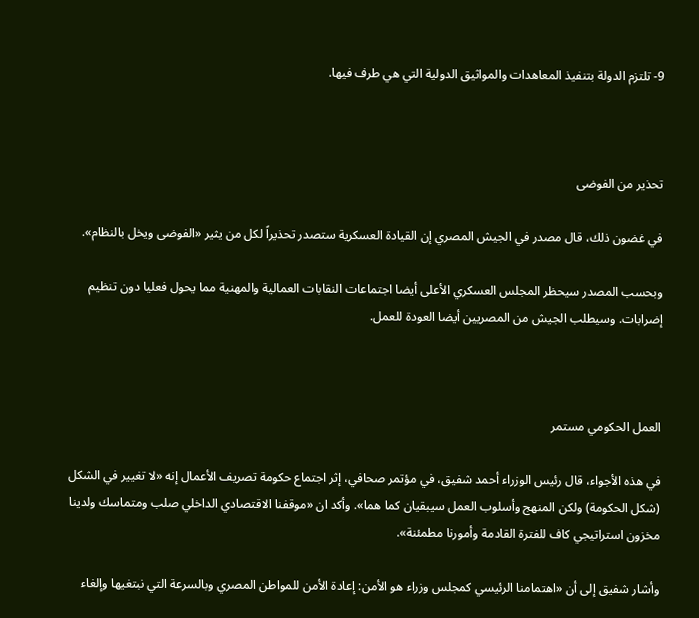9- تلتزم الدولة بتنفيذ المعاهدات والمواثيق الدولية التي هي طرف فيها.



تحذير من الفوضى

في غضون ذلك، قال مصدر في الجيش المصري إن القيادة العسكرية ستصدر تحذيراً لكل من يثير «الفوضى ويخل بالنظام».

وبحسب المصدر سيحظر المجلس العسكري الأعلى أيضا اجتماعات النقابات العمالية والمهنية مما يحول فعليا دون تنظيم إضرابات. وسيطلب الجيش من المصريين أيضا العودة للعمل.



العمل الحكومي مستمر

في هذه الأجواء، قال رئيس الوزراء أحمد شفيق، في مؤتمر صحافي، إثر اجتماع حكومة تصريف الأعمال إنه «لا تغيير في الشكل (شكل الحكومة) ولكن المنهج وأسلوب العمل سيبقيان كما هما». وأكد ان «موقفنا الاقتصادي الداخلي صلب ومتماسك ولدينا مخزون استراتيجي كاف للفترة القادمة وأمورنا مطمئنة».

وأشار شفيق إلى أن «اهتمامنا الرئيسي كمجلس وزراء هو الأمن: إعادة الأمن للمواطن المصري وبالسرعة التي نبتغيها وإلغاء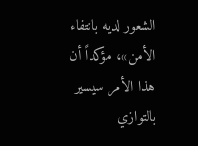الشعور لديه بانتفاء الأمن»، مؤكداً أن هذا الأمر سيسير بالتوازي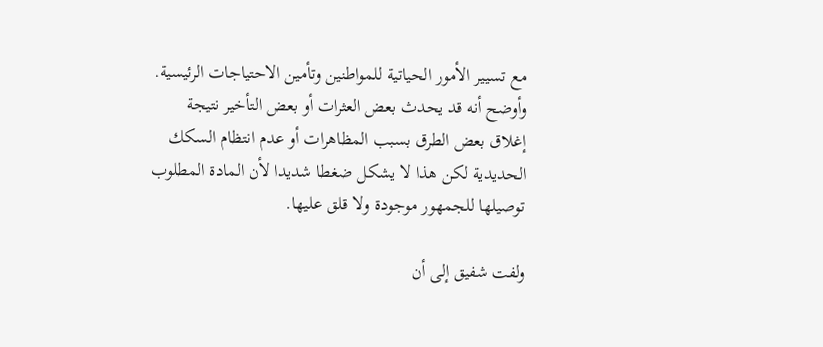مع تسيير الأمور الحياتية للمواطنين وتأمين الاحتياجات الرئيسية. وأوضح أنه قد يحدث بعض العثرات أو بعض التأخير نتيجة إغلاق بعض الطرق بسبب المظاهرات أو عدم انتظام السكك الحديدية لكن هذا لا يشكل ضغطا شديدا لأن المادة المطلوب توصيلها للجمهور موجودة ولا قلق عليها.

ولفت شفيق إلى أن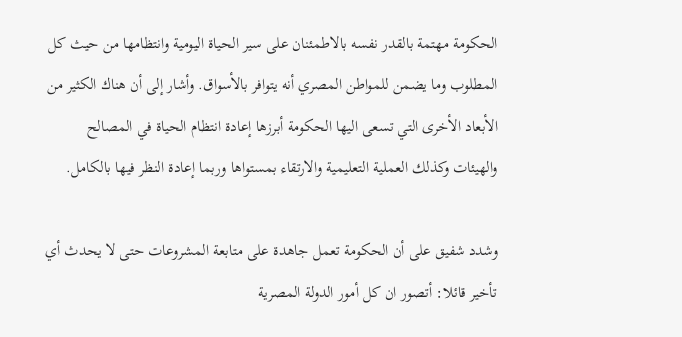الحكومة مهتمة بالقدر نفسه بالاطمئنان على سير الحياة اليومية وانتظامها من حيث كل المطلوب وما يضمن للمواطن المصري أنه يتوافر بالأسواق. وأشار إلى أن هناك الكثير من الأبعاد الأخرى التي تسعى اليها الحكومة أبرزها إعادة انتظام الحياة في المصالح والهيئات وكذلك العملية التعليمية والارتقاء بمستواها وربما إعادة النظر فيها بالكامل.

وشدد شفيق على أن الحكومة تعمل جاهدة على متابعة المشروعات حتى لا يحدث أي تأخير قائلا: أتصور ان كل أمور الدولة المصرية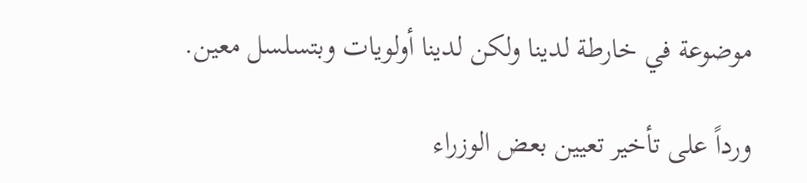موضوعة في خارطة لدينا ولكن لدينا أولويات وبتسلسل معين.

ورداً على تأخير تعيين بعض الوزراء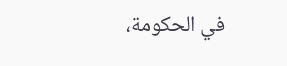في الحكومة،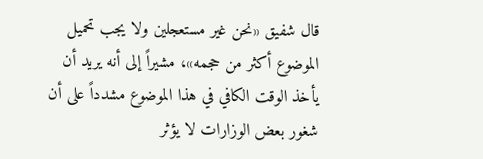قال شفيق «نحن غير مستعجلين ولا يجب تحميل الموضوع أكثر من حجمه»، مشيراً إلى أنه يريد أن يأخذ الوقت الكافي في هذا الموضوع مشدداً على أن شغور بعض الوزارات لا يؤثر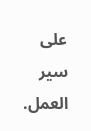على سير العمل.